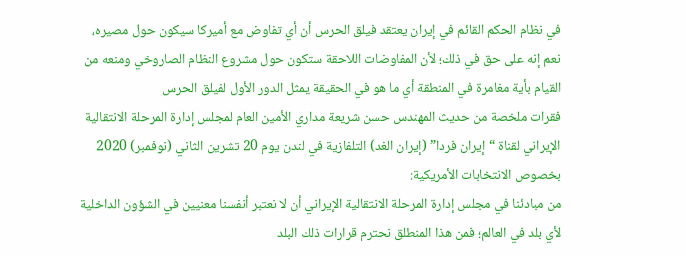في نظام الحكم القائم في إيران يعتقد فيلق الحرس أن أي تفاوض مع أميركا سيكون حول مصيره، نعم إنه على حق في ذلك؛ لأن المفاوضات اللاحقة ستكون حول مشروع النظام الصاروخي ومنعه من القيام بأية مغامرة في المنطقة أي ما هو في الحقيقة يمثل الدور الأول لفيلق الحرس
فقرات ملخصة من حديث المهندس حسن شريعة مداري الأمين العام لمجلس إدارة المرحلة الانتقالية الإيراني لقناة “إيران فردا” (إيران الغد) التلفازية في لندن يوم 20 تشرين الثاني (نوفمبر) 2020
بخصوص الانتخابات الأمريكية:
من مبادئنا في مجلس إدارة المرحلة الانتقالية الإيراني أن لا نعتبر أنفسنا معنيين في الشؤون الداخلية لأي بلد في العالم؛ فمن هذا المنطلق نحترم قرارات ذلك البلد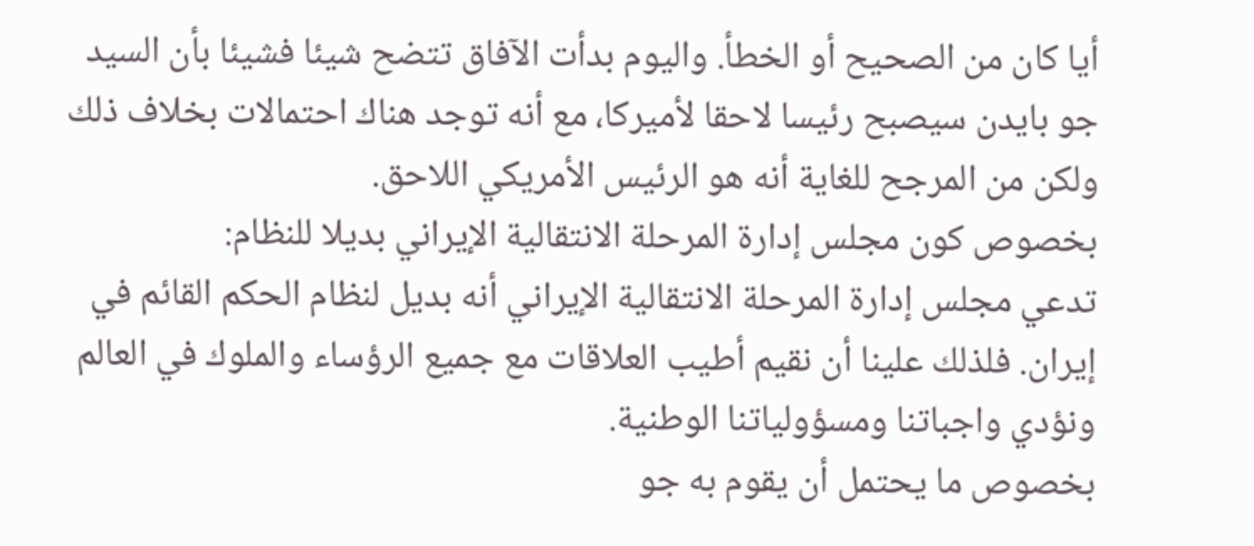أيا كان من الصحيح أو الخطأ. واليوم بدأت الآفاق تتضح شيئا فشيئا بأن السيد جو بايدن سيصبح رئيسا لاحقا لأميركا، مع أنه توجد هناك احتمالات بخلاف ذلك ولكن من المرجح للغاية أنه هو الرئيس الأمريكي اللاحق.
بخصوص كون مجلس إدارة المرحلة الانتقالية الإيراني بديلا للنظام:
تدعي مجلس إدارة المرحلة الانتقالية الإيراني أنه بديل لنظام الحكم القائم في إيران. فلذلك علينا أن نقيم أطيب العلاقات مع جميع الرؤساء والملوك في العالم ونؤدي واجباتنا ومسؤولياتنا الوطنية.
بخصوص ما يحتمل أن يقوم به جو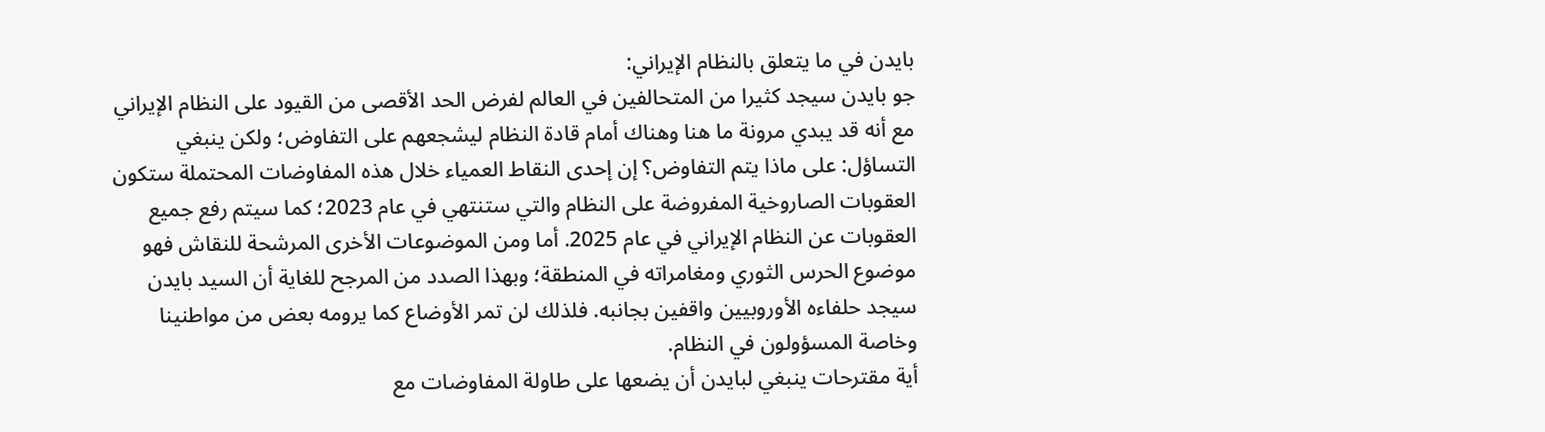بايدن في ما يتعلق بالنظام الإيراني:
جو بايدن سيجد كثيرا من المتحالفين في العالم لفرض الحد الأقصى من القيود على النظام الإيراني مع أنه قد يبدي مرونة ما هنا وهناك أمام قادة النظام ليشجعهم على التفاوض؛ ولكن ينبغي التساؤل: على ماذا يتم التفاوض؟ إن إحدى النقاط العمياء خلال هذه المفاوضات المحتملة ستكون العقوبات الصاروخية المفروضة على النظام والتي ستنتهي في عام 2023؛ كما سيتم رفع جميع العقوبات عن النظام الإيراني في عام 2025. أما ومن الموضوعات الأخرى المرشحة للنقاش فهو موضوع الحرس الثوري ومغامراته في المنطقة؛ وبهذا الصدد من المرجح للغاية أن السيد بايدن سيجد حلفاءه الأوروبيين واقفين بجانبه. فلذلك لن تمر الأوضاع كما يرومه بعض من مواطنينا وخاصة المسؤولون في النظام.
أية مقترحات ينبغي لبايدن أن يضعها على طاولة المفاوضات مع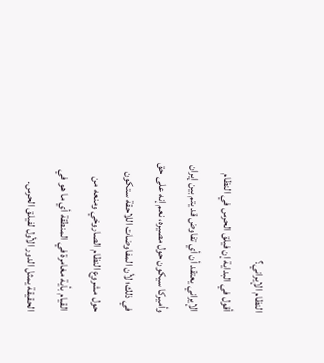النظام الإيراني؟
أقول في البداية إن فيلق الحرس في النظام الإيراني يعتقد أن أي تفاوض قد يتم بين إيران وأميركا سيكون حول مصيره، نعم إنه على حق في ذلك؛ لأن المفاوضات اللاحقة ستكون حول مشروع النظام الصاروخي ومنعه من القيام بأية مغامرة في المنطقة أي ما هو في الحقيقة يمثل الدور الأول لفيلق الحرس.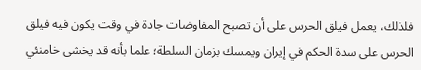فلذلك، يعمل فيلق الحرس على أن تصبح المفاوضات جادة في وقت يكون فيه فيلق الحرس على سدة الحكم في إيران ويمسك بزمان السلطة؛ علما بأنه قد يخشى خامنئي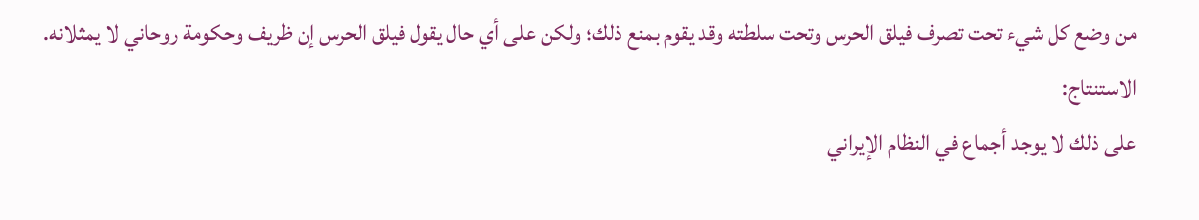من وضع كل شيء تحت تصرف فيلق الحرس وتحت سلطته وقد يقوم بمنع ذلك؛ ولكن على أي حال يقول فيلق الحرس إن ظريف وحكومة روحاني لا يمثلانه.
الاستنتاج:
على ذلك لا يوجد أجماع في النظام الإيراني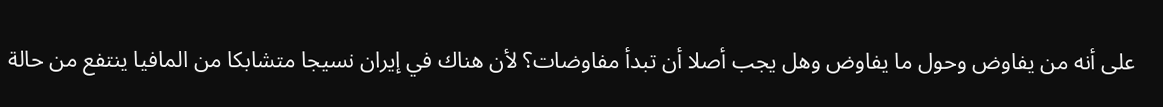على أنه من يفاوض وحول ما يفاوض وهل يجب أصلا أن تبدأ مفاوضات؟ لأن هناك في إيران نسيجا متشابكا من المافيا ينتفع من حالة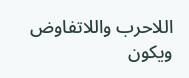اللاحرب واللاتفاوض ويكون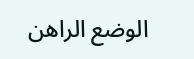الوضع الراهن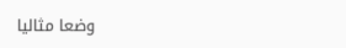وضعا مثاليا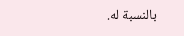بالنسبة له.